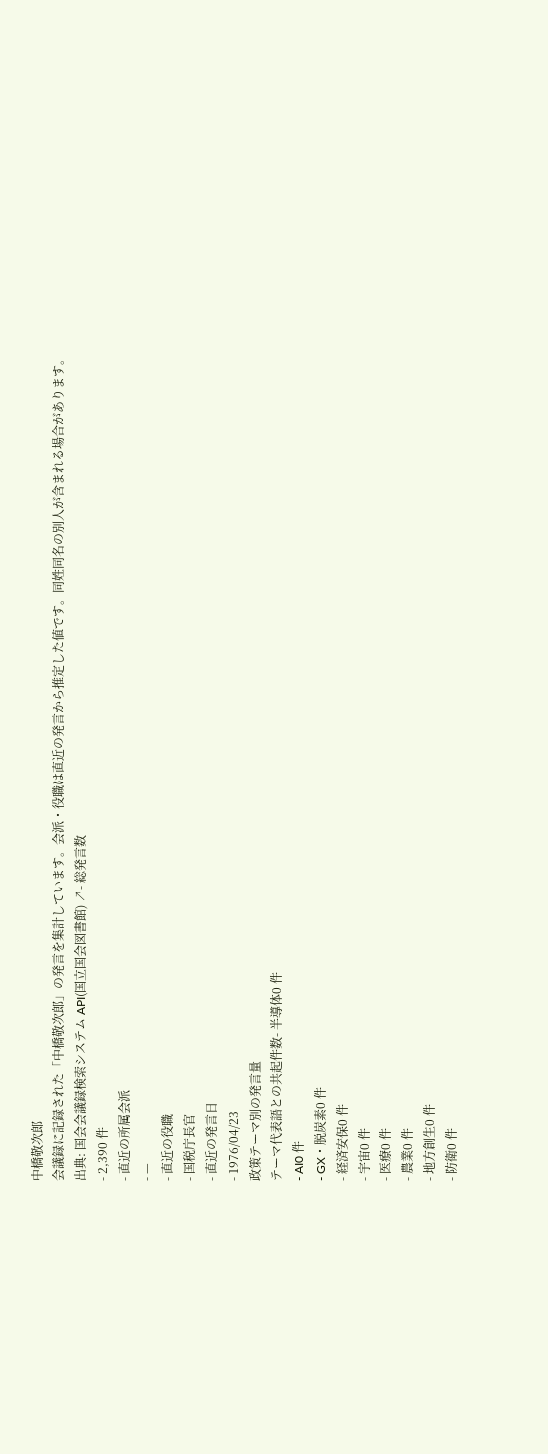中橋敬次郎
会議録に記録された「中橋敬次郎」の発言を集計しています。会派・役職は直近の発言から推定した値です。同姓同名の別人が含まれる場合があります。
出典: 国会会議録検索システム API(国立国会図書館) ↗- 総発言数
- 2,390 件
- 直近の所属会派
- —
- 直近の役職
- 国税庁長官
- 直近の発言日
- 1976/04/23
政策テーマ別の発言量
テーマ代表語との共起件数- 半導体0 件
- AI0 件
- GX・脱炭素0 件
- 経済安保0 件
- 宇宙0 件
- 医療0 件
- 農業0 件
- 地方創生0 件
- 防衛0 件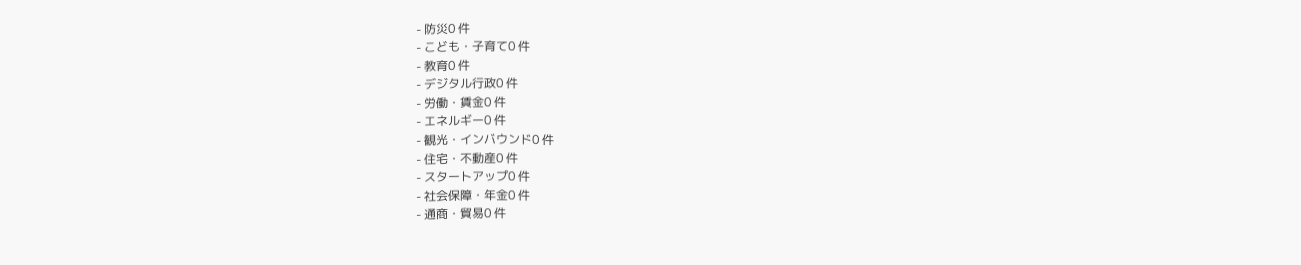- 防災0 件
- こども・子育て0 件
- 教育0 件
- デジタル行政0 件
- 労働・賃金0 件
- エネルギー0 件
- 観光・インバウンド0 件
- 住宅・不動産0 件
- スタートアップ0 件
- 社会保障・年金0 件
- 通商・貿易0 件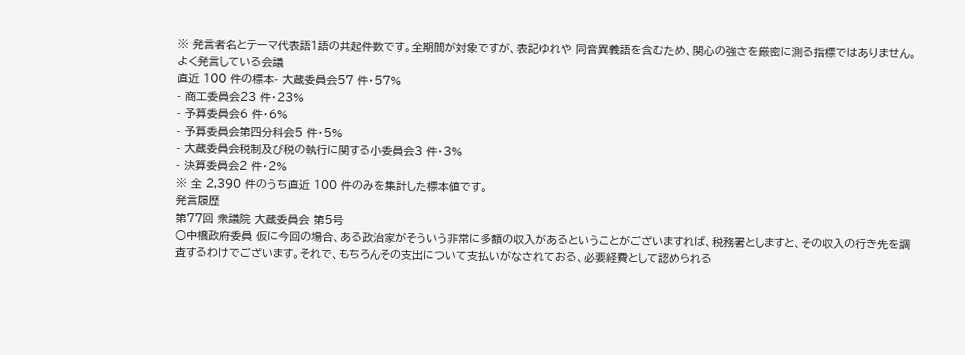※ 発言者名とテーマ代表語1語の共起件数です。全期間が対象ですが、表記ゆれや 同音異義語を含むため、関心の強さを厳密に測る指標ではありません。
よく発言している会議
直近 100 件の標本- 大蔵委員会57 件・57%
- 商工委員会23 件・23%
- 予算委員会6 件・6%
- 予算委員会第四分科会5 件・5%
- 大蔵委員会税制及び税の執行に関する小委員会3 件・3%
- 決算委員会2 件・2%
※ 全 2,390 件のうち直近 100 件のみを集計した標本値です。
発言履歴
第77回 衆議院 大蔵委員会 第5号
○中橋政府委員 仮に今回の場合、ある政治家がそういう非常に多額の収入があるということがございますれば、税務署としますと、その収入の行き先を調査するわけでございます。それで、もちろんその支出について支払いがなされておる、必要経費として認められる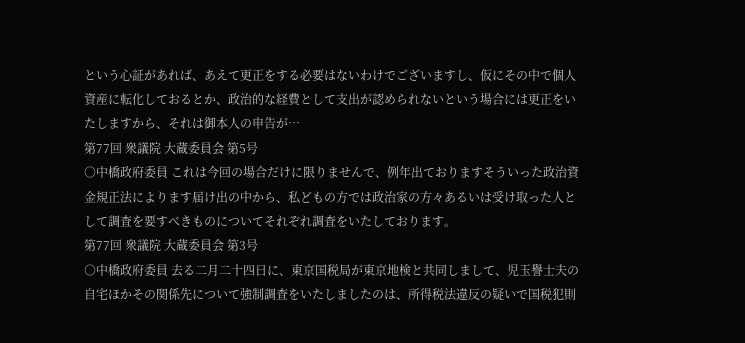という心証があれば、あえて更正をする必要はないわけでございますし、仮にその中で個人資産に転化しておるとか、政治的な経費として支出が認められないという場合には更正をいたしますから、それは御本人の申告が…
第77回 衆議院 大蔵委員会 第5号
○中橋政府委員 これは今回の場合だけに限りませんで、例年出ておりますそういった政治資金規正法によります届け出の中から、私どもの方では政治家の方々あるいは受け取った人として調査を要すべきものについてそれぞれ調査をいたしております。
第77回 衆議院 大蔵委員会 第3号
○中橋政府委員 去る二月二十四日に、東京国税局が東京地検と共同しまして、児玉譽士夫の自宅ほかその関係先について強制調査をいたしましたのは、所得税法違反の疑いで国税犯則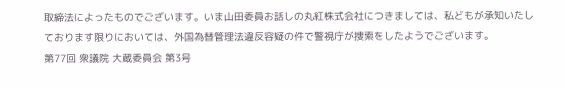取締法によったものでございます。いま山田委員お話しの丸紅株式会社につきましては、私どもが承知いたしております限りにおいては、外国為替管理法違反容疑の件で警視庁が捜索をしたようでございます。
第77回 衆議院 大蔵委員会 第3号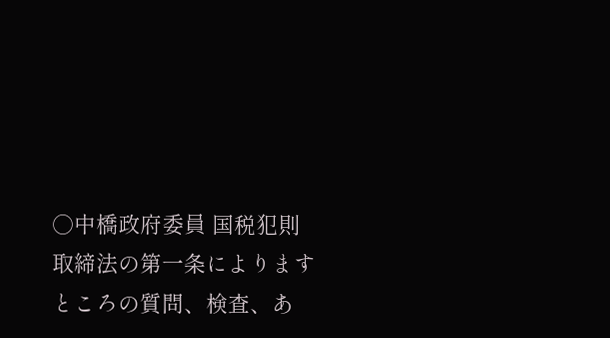○中橋政府委員 国税犯則取締法の第一条によりますところの質問、検査、あ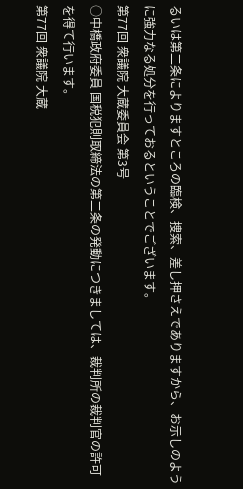るいは第二条によりますところの臨検、捜索、差し押さえでありますから、お示しのように強力なる処分を行っておるということでございます。
第77回 衆議院 大蔵委員会 第3号
○中橋政府委員 国税犯則取締法の第二条の発動につきましては、裁判所の裁判官の許可を得て行います。
第77回 衆議院 大蔵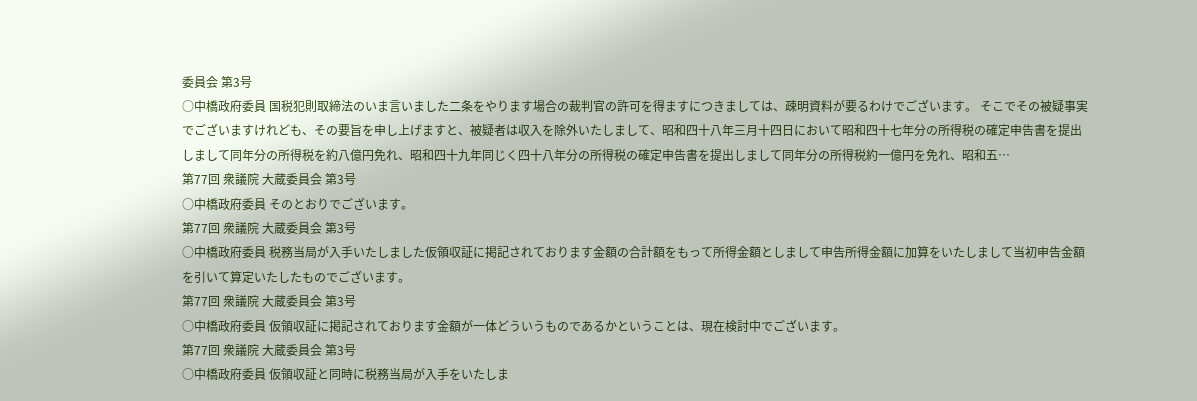委員会 第3号
○中橋政府委員 国税犯則取締法のいま言いました二条をやります場合の裁判官の許可を得ますにつきましては、疎明資料が要るわけでございます。 そこでその被疑事実でございますけれども、その要旨を申し上げますと、被疑者は収入を除外いたしまして、昭和四十八年三月十四日において昭和四十七年分の所得税の確定申告書を提出しまして同年分の所得税を約八億円免れ、昭和四十九年同じく四十八年分の所得税の確定申告書を提出しまして同年分の所得税約一億円を免れ、昭和五…
第77回 衆議院 大蔵委員会 第3号
○中橋政府委員 そのとおりでございます。
第77回 衆議院 大蔵委員会 第3号
○中橋政府委員 税務当局が入手いたしました仮領収証に掲記されております金額の合計額をもって所得金額としまして申告所得金額に加算をいたしまして当初申告金額を引いて算定いたしたものでございます。
第77回 衆議院 大蔵委員会 第3号
○中橋政府委員 仮領収証に掲記されております金額が一体どういうものであるかということは、現在検討中でございます。
第77回 衆議院 大蔵委員会 第3号
○中橋政府委員 仮領収証と同時に税務当局が入手をいたしま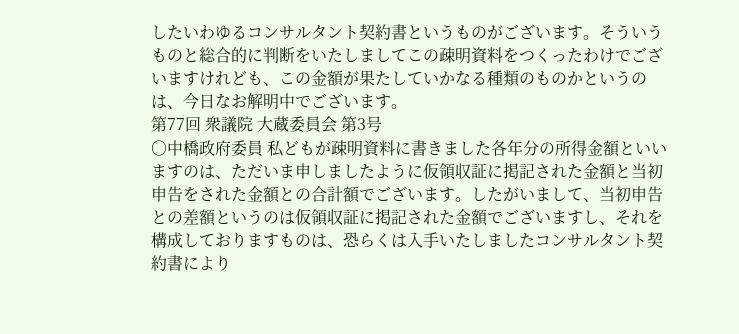したいわゆるコンサルタント契約書というものがございます。そういうものと総合的に判断をいたしましてこの疎明資料をつくったわけでございますけれども、この金額が果たしていかなる種類のものかというのは、今日なお解明中でございます。
第77回 衆議院 大蔵委員会 第3号
○中橋政府委員 私どもが疎明資料に書きました各年分の所得金額といいますのは、ただいま申しましたように仮領収証に掲記された金額と当初申告をされた金額との合計額でございます。したがいまして、当初申告との差額というのは仮領収証に掲記された金額でございますし、それを構成しておりますものは、恐らくは入手いたしましたコンサルタント契約書により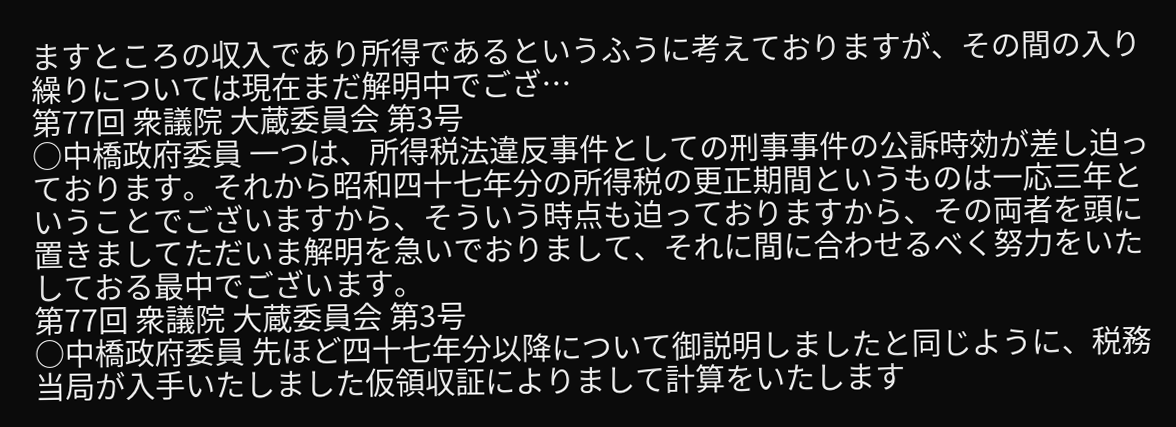ますところの収入であり所得であるというふうに考えておりますが、その間の入り繰りについては現在まだ解明中でござ…
第77回 衆議院 大蔵委員会 第3号
○中橋政府委員 一つは、所得税法違反事件としての刑事事件の公訴時効が差し迫っております。それから昭和四十七年分の所得税の更正期間というものは一応三年ということでございますから、そういう時点も迫っておりますから、その両者を頭に置きましてただいま解明を急いでおりまして、それに間に合わせるべく努力をいたしておる最中でございます。
第77回 衆議院 大蔵委員会 第3号
○中橋政府委員 先ほど四十七年分以降について御説明しましたと同じように、税務当局が入手いたしました仮領収証によりまして計算をいたします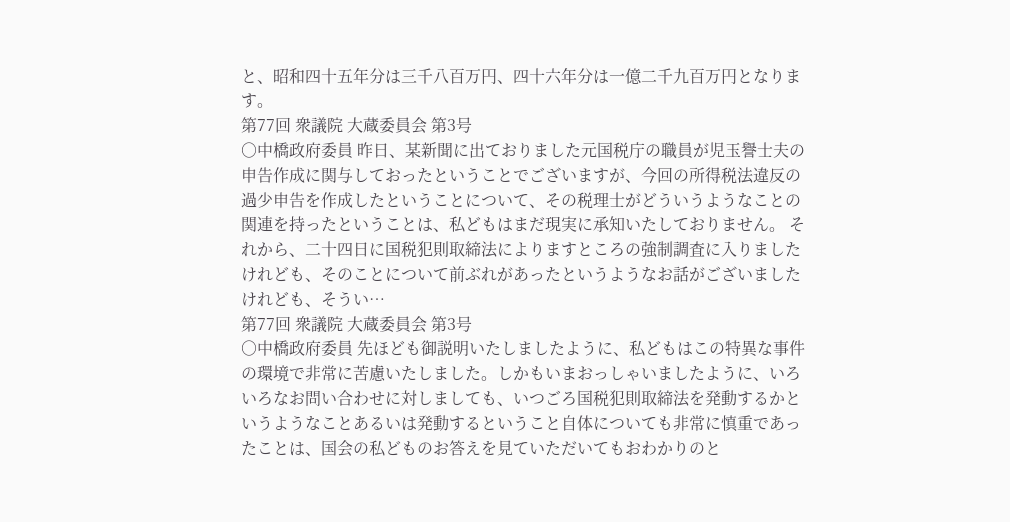と、昭和四十五年分は三千八百万円、四十六年分は一億二千九百万円となります。
第77回 衆議院 大蔵委員会 第3号
○中橋政府委員 昨日、某新聞に出ておりました元国税庁の職員が児玉譽士夫の申告作成に関与しておったということでございますが、今回の所得税法違反の過少申告を作成したということについて、その税理士がどういうようなことの関連を持ったということは、私どもはまだ現実に承知いたしておりません。 それから、二十四日に国税犯則取締法によりますところの強制調査に入りましたけれども、そのことについて前ぶれがあったというようなお話がございましたけれども、そうい…
第77回 衆議院 大蔵委員会 第3号
○中橋政府委員 先ほども御説明いたしましたように、私どもはこの特異な事件の環境で非常に苦慮いたしました。しかもいまおっしゃいましたように、いろいろなお問い合わせに対しましても、いつごろ国税犯則取締法を発動するかというようなことあるいは発動するということ自体についても非常に慎重であったことは、国会の私どものお答えを見ていただいてもおわかりのと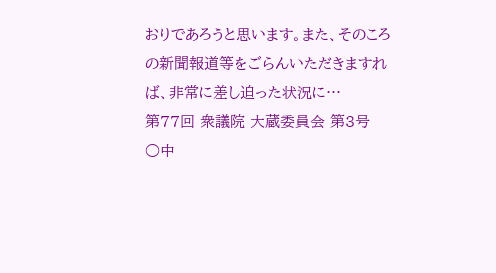おりであろうと思います。また、そのころの新聞報道等をごらんいただきますれば、非常に差し迫った状況に…
第77回 衆議院 大蔵委員会 第3号
○中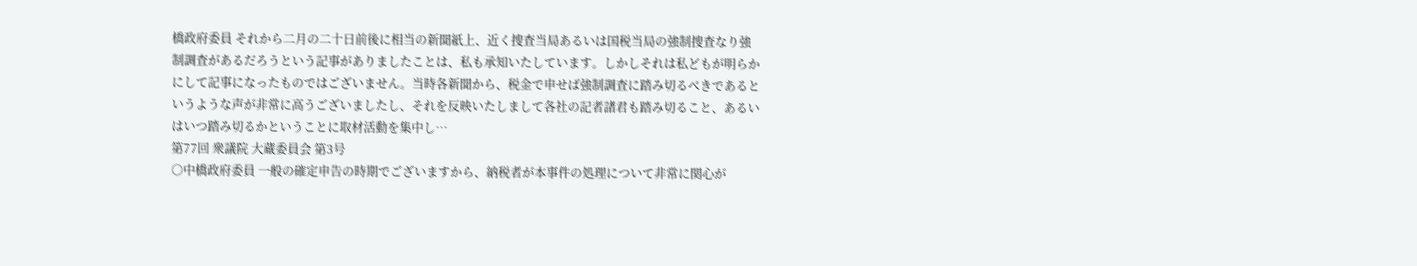橋政府委員 それから二月の二十日前後に相当の新聞紙上、近く捜査当局あるいは国税当局の強制捜査なり強制調査があるだろうという記事がありましたことは、私も承知いたしています。しかしそれは私どもが明らかにして記事になったものではございません。当時各新聞から、税金で申せば強制調査に踏み切るべきであるというような声が非常に高うございましたし、それを反映いたしまして各社の記者諸君も踏み切ること、あるいはいつ踏み切るかということに取材活動を集中し…
第77回 衆議院 大蔵委員会 第3号
○中橋政府委員 一般の確定申告の時期でございますから、納税者が本事件の処理について非常に関心が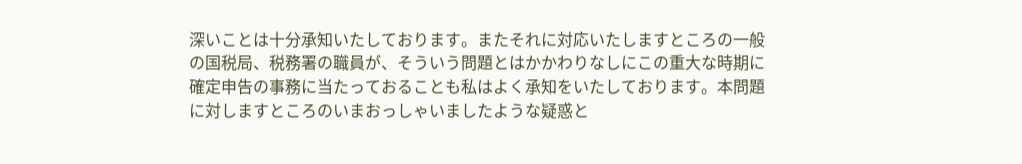深いことは十分承知いたしております。またそれに対応いたしますところの一般の国税局、税務署の職員が、そういう問題とはかかわりなしにこの重大な時期に確定申告の事務に当たっておることも私はよく承知をいたしております。本問題に対しますところのいまおっしゃいましたような疑惑と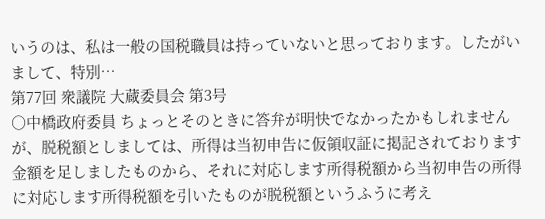いうのは、私は一般の国税職員は持っていないと思っております。したがいまして、特別…
第77回 衆議院 大蔵委員会 第3号
○中橋政府委員 ちょっとそのときに答弁が明快でなかったかもしれませんが、脱税額としましては、所得は当初申告に仮領収証に掲記されております金額を足しましたものから、それに対応します所得税額から当初申告の所得に対応します所得税額を引いたものが脱税額というふうに考え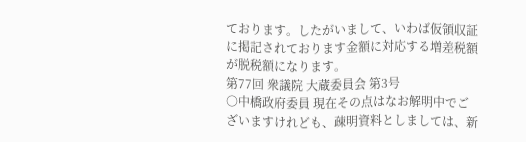ております。したがいまして、いわば仮領収証に掲記されております金額に対応する増差税額が脱税額になります。
第77回 衆議院 大蔵委員会 第3号
○中橋政府委員 現在その点はなお解明中でございますけれども、疎明資料としましては、新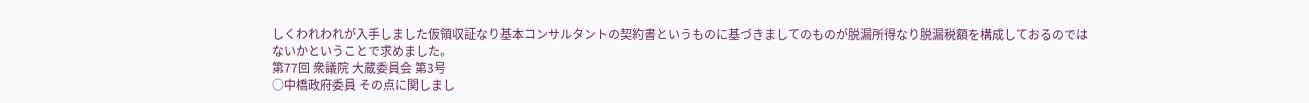しくわれわれが入手しました仮領収証なり基本コンサルタントの契約書というものに基づきましてのものが脱漏所得なり脱漏税額を構成しておるのではないかということで求めました。
第77回 衆議院 大蔵委員会 第3号
○中橋政府委員 その点に関しまし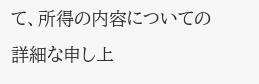て、所得の内容についての詳細な申し上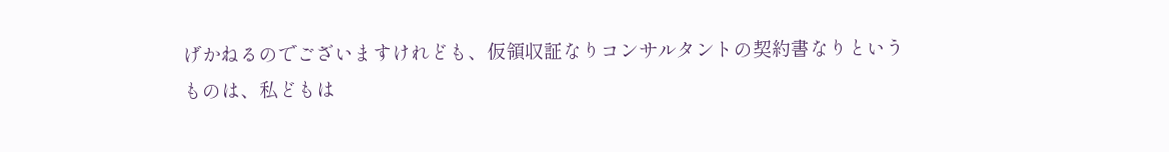げかねるのでございますけれども、仮領収証なりコンサルタントの契約書なりというものは、私どもは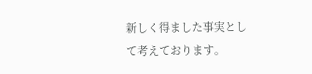新しく得ました事実として考えております。